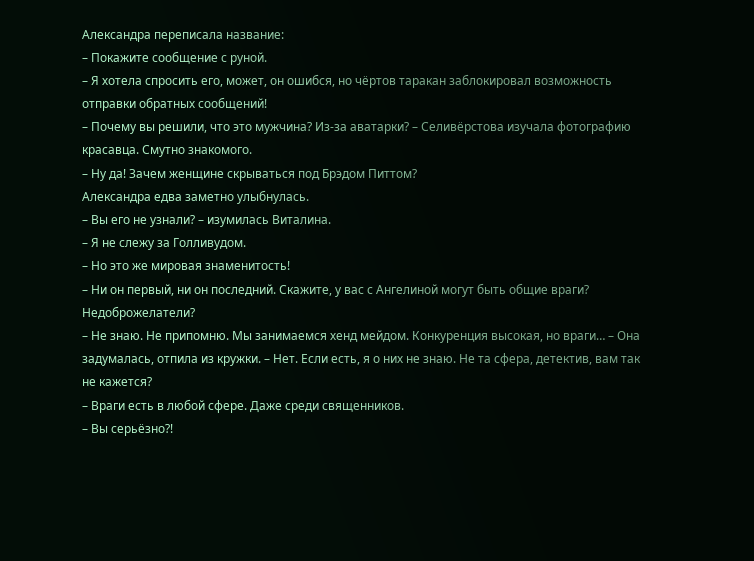Александра переписала название:
– Покажите сообщение с руной.
– Я хотела спросить его, может, он ошибся, но чёртов таракан заблокировал возможность отправки обратных сообщений!
– Почему вы решили, что это мужчина? Из-за аватарки? – Селивёрстова изучала фотографию красавца. Смутно знакомого.
– Ну да! Зачем женщине скрываться под Брэдом Питтом?
Александра едва заметно улыбнулась.
– Вы его не узнали? – изумилась Виталина.
– Я не слежу за Голливудом.
– Но это же мировая знаменитость!
– Ни он первый, ни он последний. Скажите, у вас с Ангелиной могут быть общие враги? Недоброжелатели?
– Не знаю. Не припомню. Мы занимаемся хенд мейдом. Конкуренция высокая, но враги… – Она задумалась, отпила из кружки. – Нет. Если есть, я о них не знаю. Не та сфера, детектив, вам так не кажется?
– Враги есть в любой сфере. Даже среди священников.
– Вы серьёзно?!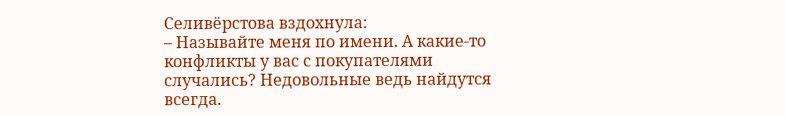Селивёрстова вздохнула:
– Называйте меня по имени. А какие-то конфликты у вас с покупателями случались? Недовольные ведь найдутся всегда.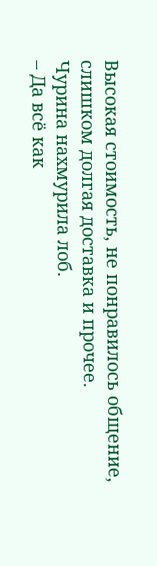Высокая стоимость, не понравилось общение, слишком долгая доставка и прочее.
Чурина нахмурила лоб.
– Да всё как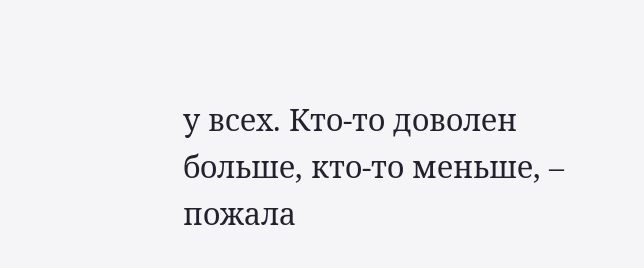у всех. Кто-то доволен больше, кто-то меньше, – пожала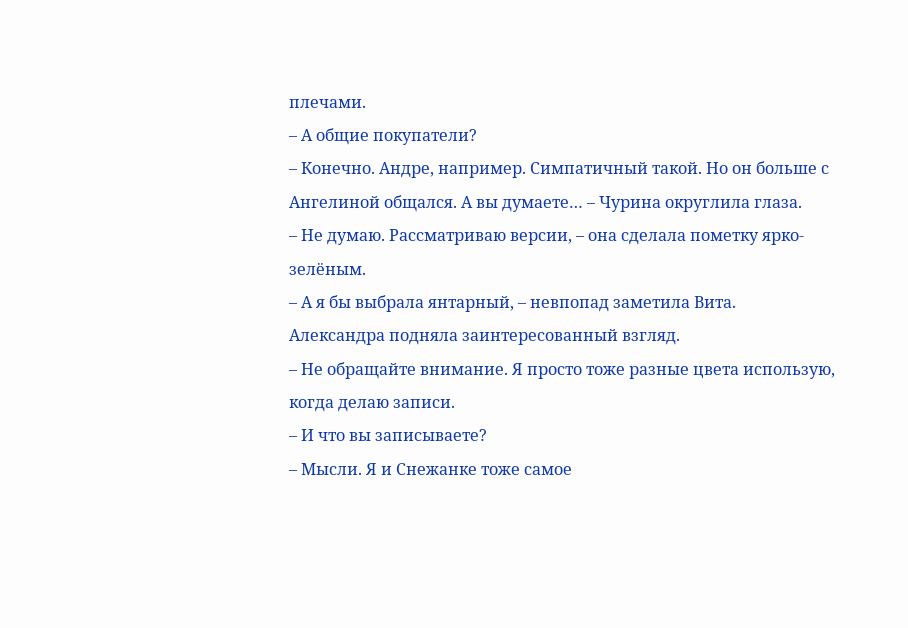плечами.
– А общие покупатели?
– Конечно. Андре, например. Симпатичный такой. Но он больше с Ангелиной общался. А вы думаете… – Чурина округлила глаза.
– Не думаю. Рассматриваю версии, – она сделала пометку ярко-зелёным.
– А я бы выбрала янтарный, – невпопад заметила Вита.
Александра подняла заинтересованный взгляд.
– Не обращайте внимание. Я просто тоже разные цвета использую, когда делаю записи.
– И что вы записываете?
– Мысли. Я и Снежанке тоже самое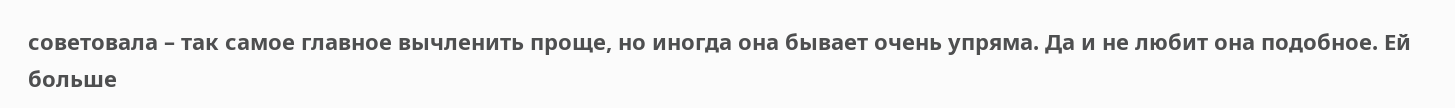советовала – так самое главное вычленить проще, но иногда она бывает очень упряма. Да и не любит она подобное. Ей больше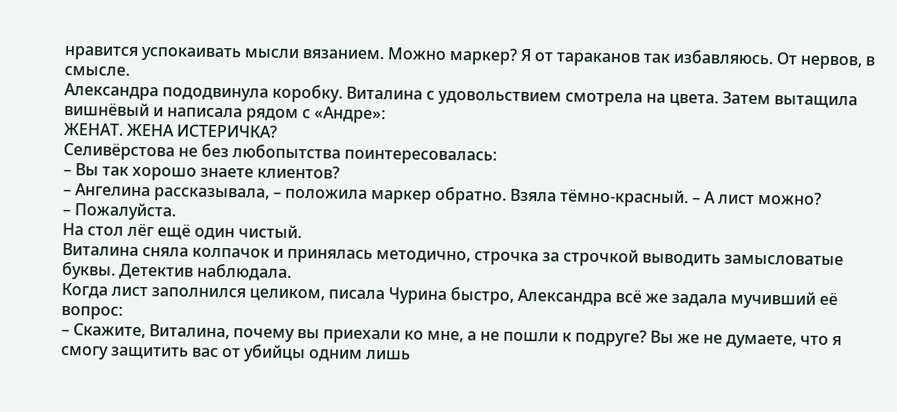нравится успокаивать мысли вязанием. Можно маркер? Я от тараканов так избавляюсь. От нервов, в смысле.
Александра пододвинула коробку. Виталина с удовольствием смотрела на цвета. Затем вытащила вишнёвый и написала рядом с «Андре»:
ЖЕНАТ. ЖЕНА ИСТЕРИЧКА?
Селивёрстова не без любопытства поинтересовалась:
– Вы так хорошо знаете клиентов?
– Ангелина рассказывала, – положила маркер обратно. Взяла тёмно-красный. – А лист можно?
– Пожалуйста.
На стол лёг ещё один чистый.
Виталина сняла колпачок и принялась методично, строчка за строчкой выводить замысловатые буквы. Детектив наблюдала.
Когда лист заполнился целиком, писала Чурина быстро, Александра всё же задала мучивший её вопрос:
– Скажите, Виталина, почему вы приехали ко мне, а не пошли к подруге? Вы же не думаете, что я смогу защитить вас от убийцы одним лишь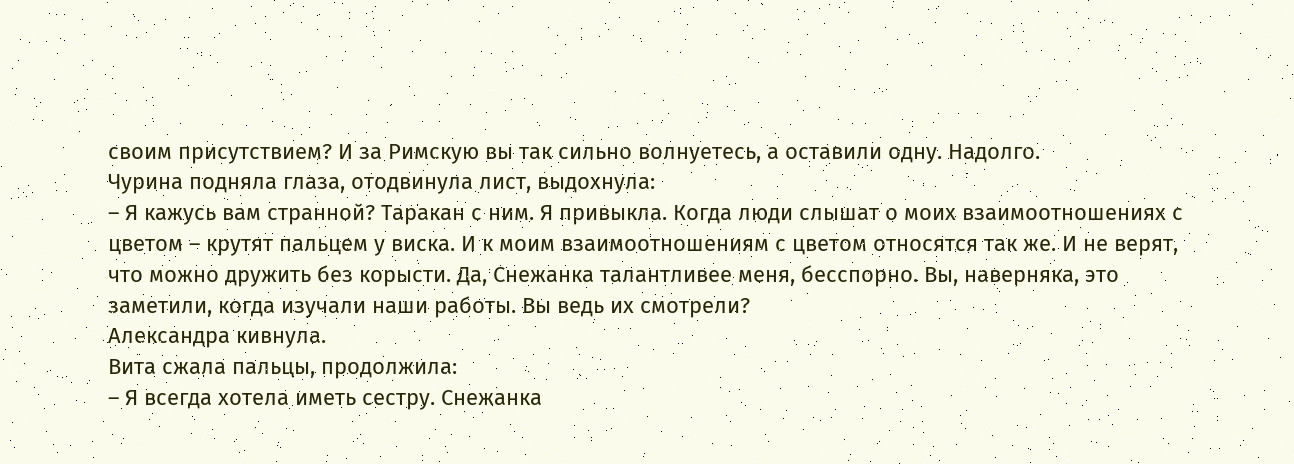своим присутствием? И за Римскую вы так сильно волнуетесь, а оставили одну. Надолго.
Чурина подняла глаза, отодвинула лист, выдохнула:
– Я кажусь вам странной? Таракан с ним. Я привыкла. Когда люди слышат о моих взаимоотношениях с цветом – крутят пальцем у виска. И к моим взаимоотношениям с цветом относятся так же. И не верят, что можно дружить без корысти. Да, Снежанка талантливее меня, бесспорно. Вы, наверняка, это заметили, когда изучали наши работы. Вы ведь их смотрели?
Александра кивнула.
Вита сжала пальцы, продолжила:
– Я всегда хотела иметь сестру. Снежанка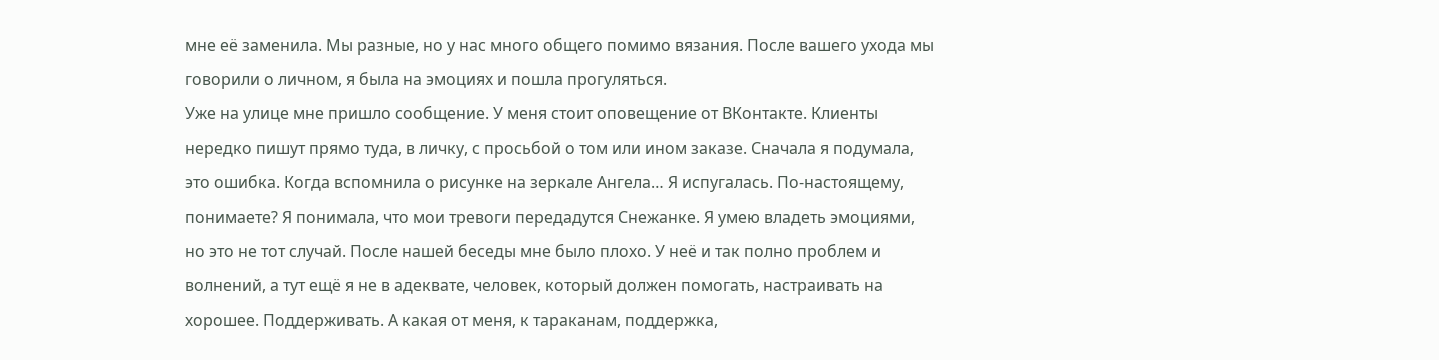мне её заменила. Мы разные, но у нас много общего помимо вязания. После вашего ухода мы говорили о личном, я была на эмоциях и пошла прогуляться.
Уже на улице мне пришло сообщение. У меня стоит оповещение от ВКонтакте. Клиенты нередко пишут прямо туда, в личку, с просьбой о том или ином заказе. Сначала я подумала, это ошибка. Когда вспомнила о рисунке на зеркале Ангела… Я испугалась. По-настоящему, понимаете? Я понимала, что мои тревоги передадутся Снежанке. Я умею владеть эмоциями, но это не тот случай. После нашей беседы мне было плохо. У неё и так полно проблем и волнений, а тут ещё я не в адеквате, человек, который должен помогать, настраивать на хорошее. Поддерживать. А какая от меня, к тараканам, поддержка,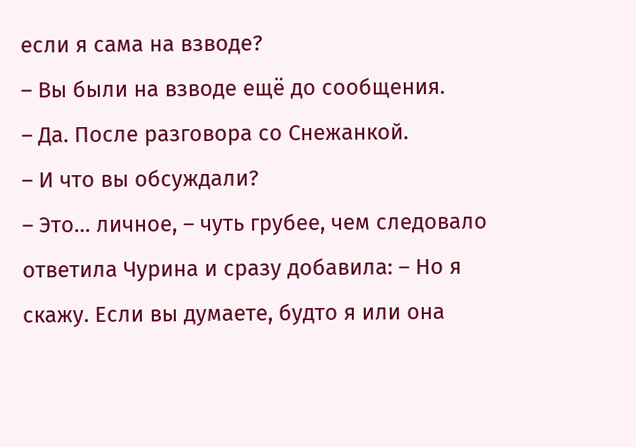если я сама на взводе?
– Вы были на взводе ещё до сообщения.
– Да. После разговора со Снежанкой.
– И что вы обсуждали?
– Это… личное, – чуть грубее, чем следовало ответила Чурина и сразу добавила: – Но я скажу. Если вы думаете, будто я или она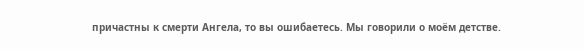причастны к смерти Ангела, то вы ошибаетесь. Мы говорили о моём детстве.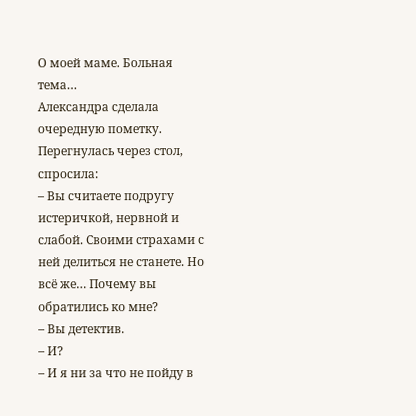О моей маме. Больная тема…
Александра сделала очередную пометку. Перегнулась через стол, спросила:
– Вы считаете подругу истеричкой, нервной и слабой. Своими страхами с ней делиться не станете. Но всё же… Почему вы обратились ко мне?
– Вы детектив.
– И?
– И я ни за что не пойду в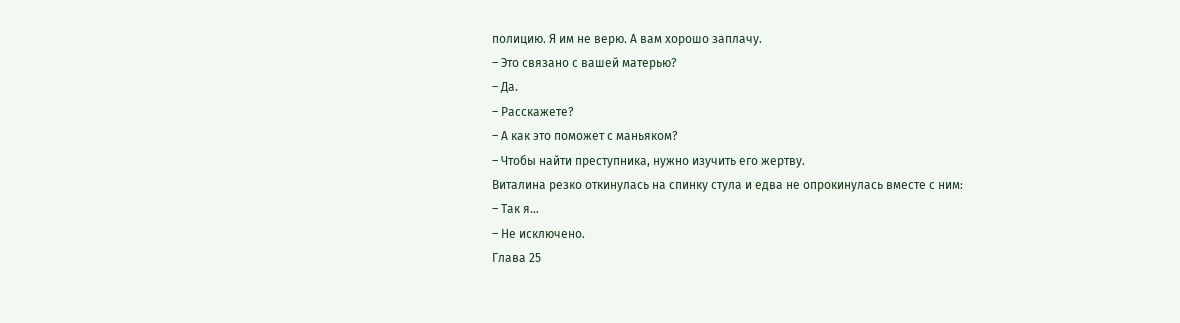полицию. Я им не верю. А вам хорошо заплачу.
– Это связано с вашей матерью?
– Да.
– Расскажете?
– А как это поможет с маньяком?
– Чтобы найти преступника, нужно изучить его жертву.
Виталина резко откинулась на спинку стула и едва не опрокинулась вместе с ним:
– Так я…
– Не исключено.
Глава 25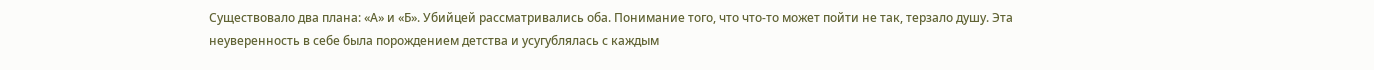Существовало два плана: «А» и «Б». Убийцей рассматривались оба. Понимание того, что что-то может пойти не так, терзало душу. Эта неуверенность в себе была порождением детства и усугублялась с каждым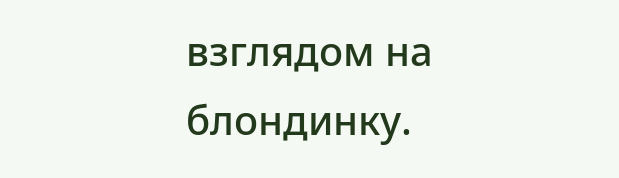взглядом на блондинку.